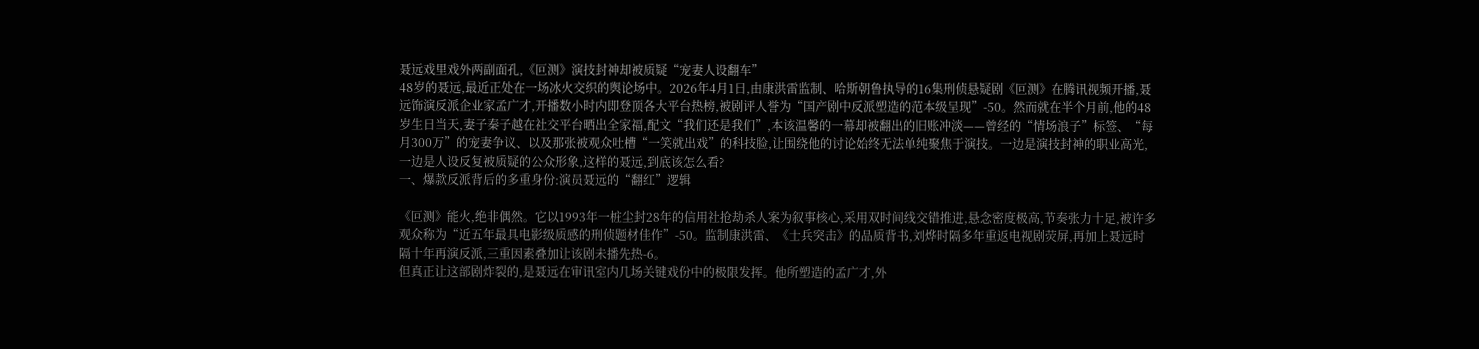聂远戏里戏外两副面孔,《叵测》演技封神却被质疑“宠妻人设翻车”
48岁的聂远,最近正处在一场冰火交织的舆论场中。2026年4月1日,由康洪雷监制、哈斯朝鲁执导的16集刑侦悬疑剧《叵测》在腾讯视频开播,聂远饰演反派企业家孟广才,开播数小时内即登顶各大平台热榜,被剧评人誉为“国产剧中反派塑造的范本级呈现”-50。然而就在半个月前,他的48岁生日当天,妻子秦子越在社交平台晒出全家福,配文“我们还是我们”,本该温馨的一幕却被翻出的旧账冲淡——曾经的“情场浪子”标签、“每月300万”的宠妻争议、以及那张被观众吐槽“一笑就出戏”的科技脸,让围绕他的讨论始终无法单纯聚焦于演技。一边是演技封神的职业高光,一边是人设反复被质疑的公众形象,这样的聂远,到底该怎么看?
一、爆款反派背后的多重身份:演员聂远的“翻红”逻辑

《叵测》能火,绝非偶然。它以1993年一桩尘封28年的信用社抢劫杀人案为叙事核心,采用双时间线交错推进,悬念密度极高,节奏张力十足,被许多观众称为“近五年最具电影级质感的刑侦题材佳作”-50。监制康洪雷、《士兵突击》的品质背书,刘烨时隔多年重返电视剧荧屏,再加上聂远时隔十年再演反派,三重因素叠加让该剧未播先热-6。
但真正让这部剧炸裂的,是聂远在审讯室内几场关键戏份中的极限发挥。他所塑造的孟广才,外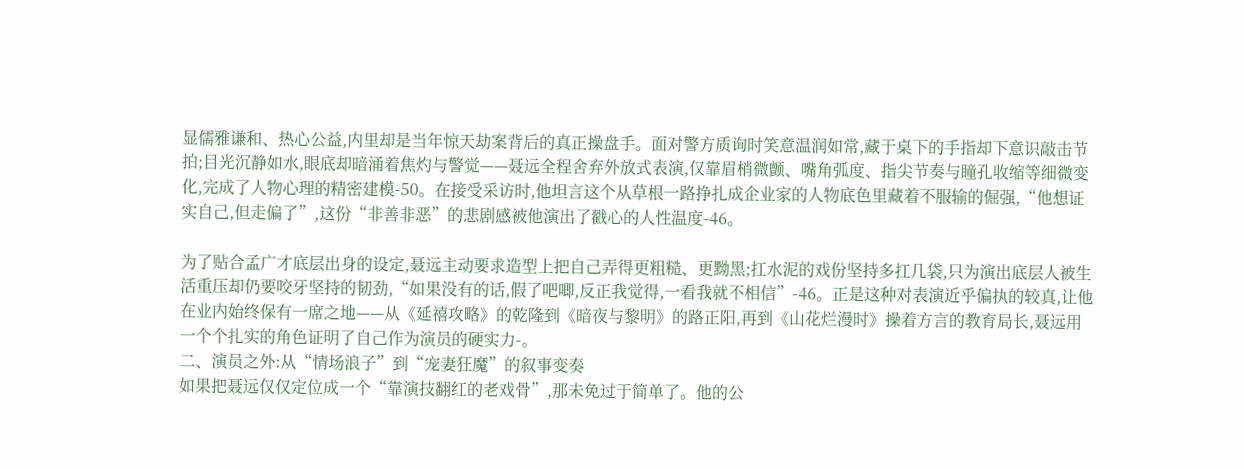显儒雅谦和、热心公益,内里却是当年惊天劫案背后的真正操盘手。面对警方质询时笑意温润如常,藏于桌下的手指却下意识敲击节拍;目光沉静如水,眼底却暗涌着焦灼与警觉——聂远全程舍弃外放式表演,仅靠眉梢微颤、嘴角弧度、指尖节奏与瞳孔收缩等细微变化,完成了人物心理的精密建模-50。在接受采访时,他坦言这个从草根一路挣扎成企业家的人物底色里藏着不服输的倔强,“他想证实自己,但走偏了”,这份“非善非恶”的悲剧感被他演出了戳心的人性温度-46。

为了贴合孟广才底层出身的设定,聂远主动要求造型上把自己弄得更粗糙、更黝黑;扛水泥的戏份坚持多扛几袋,只为演出底层人被生活重压却仍要咬牙坚持的韧劲,“如果没有的话,假了吧唧,反正我觉得,一看我就不相信”-46。正是这种对表演近乎偏执的较真,让他在业内始终保有一席之地——从《延禧攻略》的乾隆到《暗夜与黎明》的路正阳,再到《山花烂漫时》操着方言的教育局长,聂远用一个个扎实的角色证明了自己作为演员的硬实力-。
二、演员之外:从“情场浪子”到“宠妻狂魔”的叙事变奏
如果把聂远仅仅定位成一个“靠演技翻红的老戏骨”,那未免过于简单了。他的公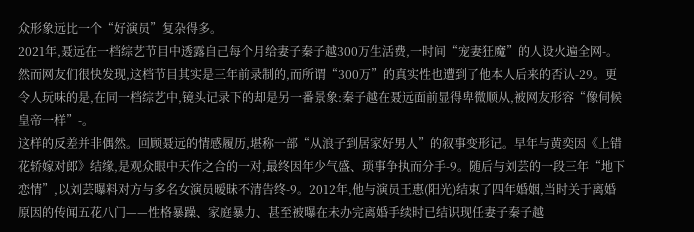众形象远比一个“好演员”复杂得多。
2021年,聂远在一档综艺节目中透露自己每个月给妻子秦子越300万生活费,一时间“宠妻狂魔”的人设火遍全网-。然而网友们很快发现,这档节目其实是三年前录制的,而所谓“300万”的真实性也遭到了他本人后来的否认-29。更令人玩味的是,在同一档综艺中,镜头记录下的却是另一番景象:秦子越在聂远面前显得卑微顺从,被网友形容“像伺候皇帝一样”-。
这样的反差并非偶然。回顾聂远的情感履历,堪称一部“从浪子到居家好男人”的叙事变形记。早年与黄奕因《上错花轿嫁对郎》结缘,是观众眼中天作之合的一对,最终因年少气盛、琐事争执而分手-9。随后与刘芸的一段三年“地下恋情”,以刘芸曝料对方与多名女演员暧昧不清告终-9。2012年,他与演员王惠(阳光)结束了四年婚姻,当时关于离婚原因的传闻五花八门——性格暴躁、家庭暴力、甚至被曝在未办完离婚手续时已结识现任妻子秦子越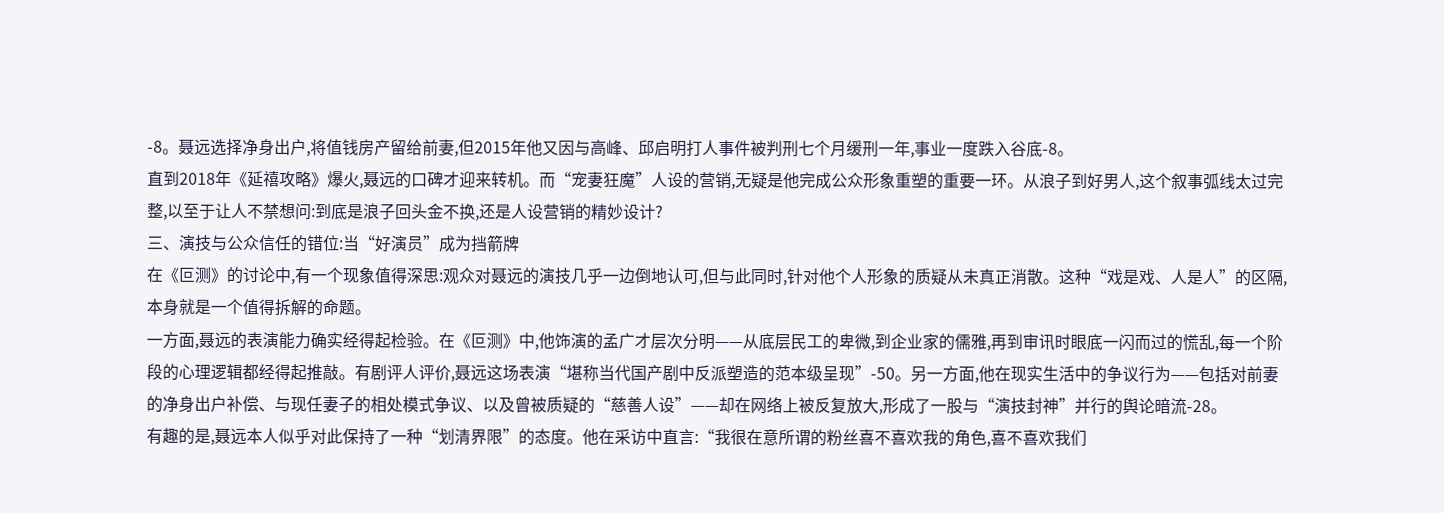-8。聂远选择净身出户,将值钱房产留给前妻,但2015年他又因与高峰、邱启明打人事件被判刑七个月缓刑一年,事业一度跌入谷底-8。
直到2018年《延禧攻略》爆火,聂远的口碑才迎来转机。而“宠妻狂魔”人设的营销,无疑是他完成公众形象重塑的重要一环。从浪子到好男人,这个叙事弧线太过完整,以至于让人不禁想问:到底是浪子回头金不换,还是人设营销的精妙设计?
三、演技与公众信任的错位:当“好演员”成为挡箭牌
在《叵测》的讨论中,有一个现象值得深思:观众对聂远的演技几乎一边倒地认可,但与此同时,针对他个人形象的质疑从未真正消散。这种“戏是戏、人是人”的区隔,本身就是一个值得拆解的命题。
一方面,聂远的表演能力确实经得起检验。在《叵测》中,他饰演的孟广才层次分明——从底层民工的卑微,到企业家的儒雅,再到审讯时眼底一闪而过的慌乱,每一个阶段的心理逻辑都经得起推敲。有剧评人评价,聂远这场表演“堪称当代国产剧中反派塑造的范本级呈现”-50。另一方面,他在现实生活中的争议行为——包括对前妻的净身出户补偿、与现任妻子的相处模式争议、以及曾被质疑的“慈善人设”——却在网络上被反复放大,形成了一股与“演技封神”并行的舆论暗流-28。
有趣的是,聂远本人似乎对此保持了一种“划清界限”的态度。他在采访中直言:“我很在意所谓的粉丝喜不喜欢我的角色,喜不喜欢我们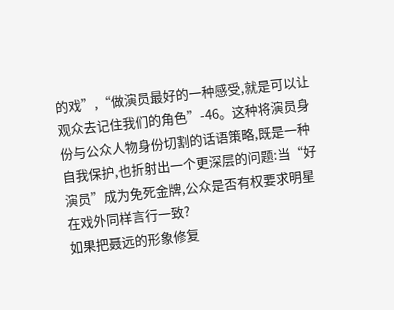的戏”,“做演员最好的一种感受,就是可以让观众去记住我们的角色”-46。这种将演员身份与公众人物身份切割的话语策略,既是一种自我保护,也折射出一个更深层的问题:当“好演员”成为免死金牌,公众是否有权要求明星在戏外同样言行一致?
如果把聂远的形象修复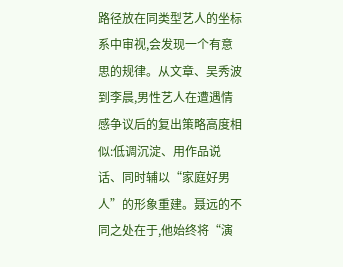路径放在同类型艺人的坐标系中审视,会发现一个有意思的规律。从文章、吴秀波到李晨,男性艺人在遭遇情感争议后的复出策略高度相似:低调沉淀、用作品说话、同时辅以“家庭好男人”的形象重建。聂远的不同之处在于,他始终将“演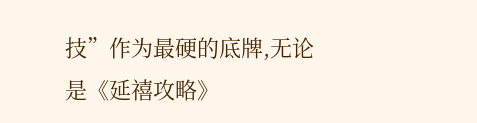技”作为最硬的底牌,无论是《延禧攻略》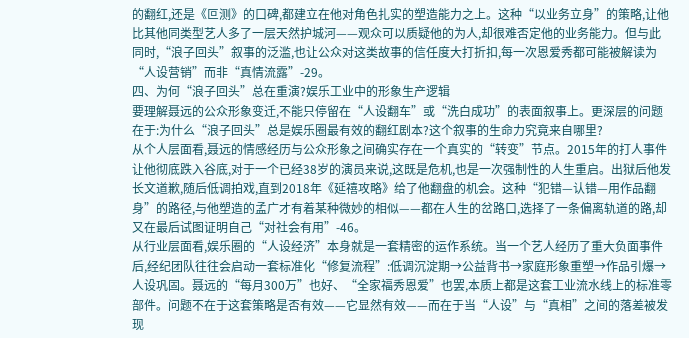的翻红,还是《叵测》的口碑,都建立在他对角色扎实的塑造能力之上。这种“以业务立身”的策略,让他比其他同类型艺人多了一层天然护城河——观众可以质疑他的为人,却很难否定他的业务能力。但与此同时,“浪子回头”叙事的泛滥,也让公众对这类故事的信任度大打折扣,每一次恩爱秀都可能被解读为“人设营销”而非“真情流露”-29。
四、为何“浪子回头”总在重演?娱乐工业中的形象生产逻辑
要理解聂远的公众形象变迁,不能只停留在“人设翻车”或“洗白成功”的表面叙事上。更深层的问题在于:为什么“浪子回头”总是娱乐圈最有效的翻红剧本?这个叙事的生命力究竟来自哪里?
从个人层面看,聂远的情感经历与公众形象之间确实存在一个真实的“转变”节点。2015年的打人事件让他彻底跌入谷底,对于一个已经38岁的演员来说,这既是危机,也是一次强制性的人生重启。出狱后他发长文道歉,随后低调拍戏,直到2018年《延禧攻略》给了他翻盘的机会。这种“犯错—认错—用作品翻身”的路径,与他塑造的孟广才有着某种微妙的相似——都在人生的岔路口,选择了一条偏离轨道的路,却又在最后试图证明自己“对社会有用”-46。
从行业层面看,娱乐圈的“人设经济”本身就是一套精密的运作系统。当一个艺人经历了重大负面事件后,经纪团队往往会启动一套标准化“修复流程”:低调沉淀期→公益背书→家庭形象重塑→作品引爆→人设巩固。聂远的“每月300万”也好、“全家福秀恩爱”也罢,本质上都是这套工业流水线上的标准零部件。问题不在于这套策略是否有效——它显然有效——而在于当“人设”与“真相”之间的落差被发现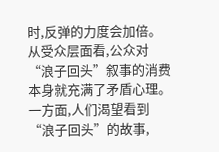时,反弹的力度会加倍。
从受众层面看,公众对“浪子回头”叙事的消费本身就充满了矛盾心理。一方面,人们渴望看到“浪子回头”的故事,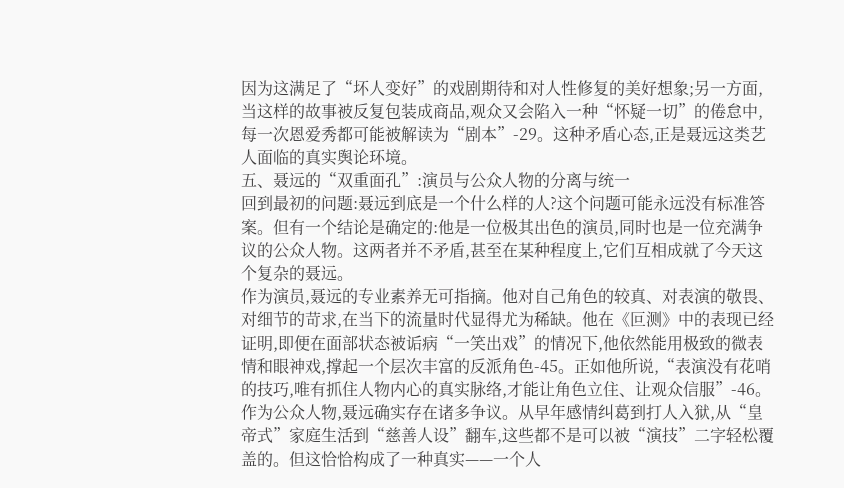因为这满足了“坏人变好”的戏剧期待和对人性修复的美好想象;另一方面,当这样的故事被反复包装成商品,观众又会陷入一种“怀疑一切”的倦怠中,每一次恩爱秀都可能被解读为“剧本”-29。这种矛盾心态,正是聂远这类艺人面临的真实舆论环境。
五、聂远的“双重面孔”:演员与公众人物的分离与统一
回到最初的问题:聂远到底是一个什么样的人?这个问题可能永远没有标准答案。但有一个结论是确定的:他是一位极其出色的演员,同时也是一位充满争议的公众人物。这两者并不矛盾,甚至在某种程度上,它们互相成就了今天这个复杂的聂远。
作为演员,聂远的专业素养无可指摘。他对自己角色的较真、对表演的敬畏、对细节的苛求,在当下的流量时代显得尤为稀缺。他在《叵测》中的表现已经证明,即便在面部状态被诟病“一笑出戏”的情况下,他依然能用极致的微表情和眼神戏,撑起一个层次丰富的反派角色-45。正如他所说,“表演没有花哨的技巧,唯有抓住人物内心的真实脉络,才能让角色立住、让观众信服”-46。
作为公众人物,聂远确实存在诸多争议。从早年感情纠葛到打人入狱,从“皇帝式”家庭生活到“慈善人设”翻车,这些都不是可以被“演技”二字轻松覆盖的。但这恰恰构成了一种真实——一个人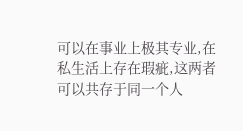可以在事业上极其专业,在私生活上存在瑕疵,这两者可以共存于同一个人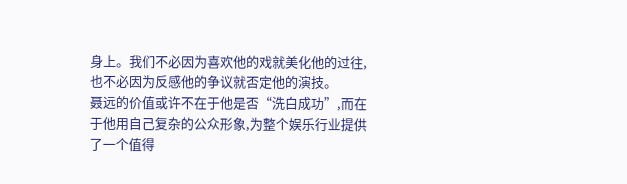身上。我们不必因为喜欢他的戏就美化他的过往,也不必因为反感他的争议就否定他的演技。
聂远的价值或许不在于他是否“洗白成功”,而在于他用自己复杂的公众形象,为整个娱乐行业提供了一个值得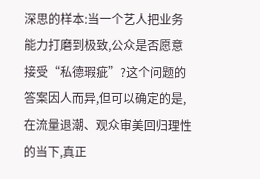深思的样本:当一个艺人把业务能力打磨到极致,公众是否愿意接受“私德瑕疵”?这个问题的答案因人而异,但可以确定的是,在流量退潮、观众审美回归理性的当下,真正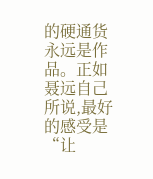的硬通货永远是作品。正如聂远自己所说,最好的感受是“让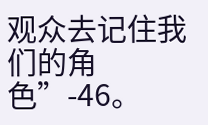观众去记住我们的角色”-46。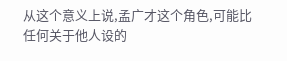从这个意义上说,孟广才这个角色,可能比任何关于他人设的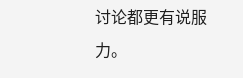讨论都更有说服力。